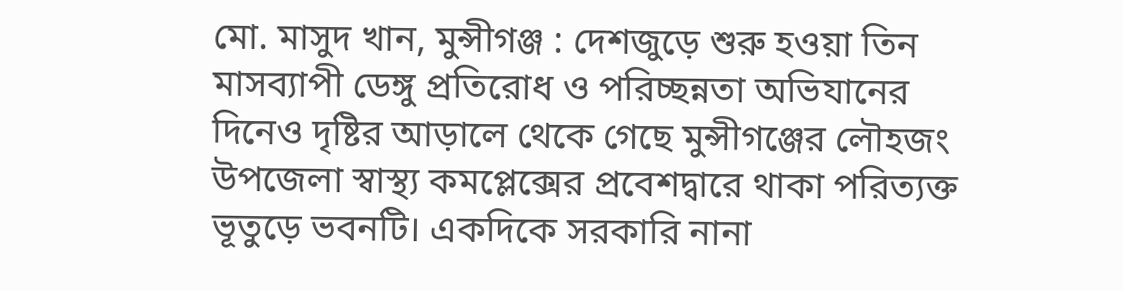মো. মাসুদ খান, মুন্সীগঞ্জ : দেশজুড়ে শুরু হওয়া তিন মাসব্যাপী ডেঙ্গু প্রতিরোধ ও পরিচ্ছন্নতা অভিযানের দিনেও দৃষ্টির আড়ালে থেকে গেছে মুন্সীগঞ্জের লৌহজং উপজেলা স্বাস্থ্য কমপ্লেক্সের প্রবেশদ্বারে থাকা পরিত্যক্ত ভূতুড়ে ভবনটি। একদিকে সরকারি নানা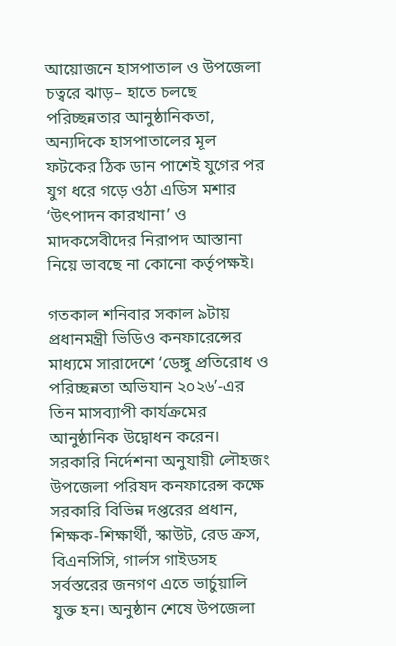আয়োজনে হাসপাতাল ও উপজেলা চত্বরে ঝাড়– হাতে চলছে পরিচ্ছন্নতার আনুষ্ঠানিকতা, অন্যদিকে হাসপাতালের মূল ফটকের ঠিক ডান পাশেই যুগের পর যুগ ধরে গড়ে ওঠা এডিস মশার ‘উৎপাদন কারখানা’ ও মাদকসেবীদের নিরাপদ আস্তানা নিয়ে ভাবছে না কোনো কর্তৃপক্ষই।

গতকাল শনিবার সকাল ৯টায় প্রধানমন্ত্রী ভিডিও কনফারেন্সের মাধ্যমে সারাদেশে ‘ডেঙ্গু প্রতিরোধ ও পরিচ্ছন্নতা অভিযান ২০২৬’-এর তিন মাসব্যাপী কার্যক্রমের আনুষ্ঠানিক উদ্বোধন করেন। সরকারি নির্দেশনা অনুযায়ী লৌহজং উপজেলা পরিষদ কনফারেন্স কক্ষে সরকারি বিভিন্ন দপ্তরের প্রধান, শিক্ষক-শিক্ষার্থী, স্কাউট, রেড ক্রস, বিএনসিসি, গার্লস গাইডসহ সর্বস্তরের জনগণ এতে ভার্চুয়ালি যুক্ত হন। অনুষ্ঠান শেষে উপজেলা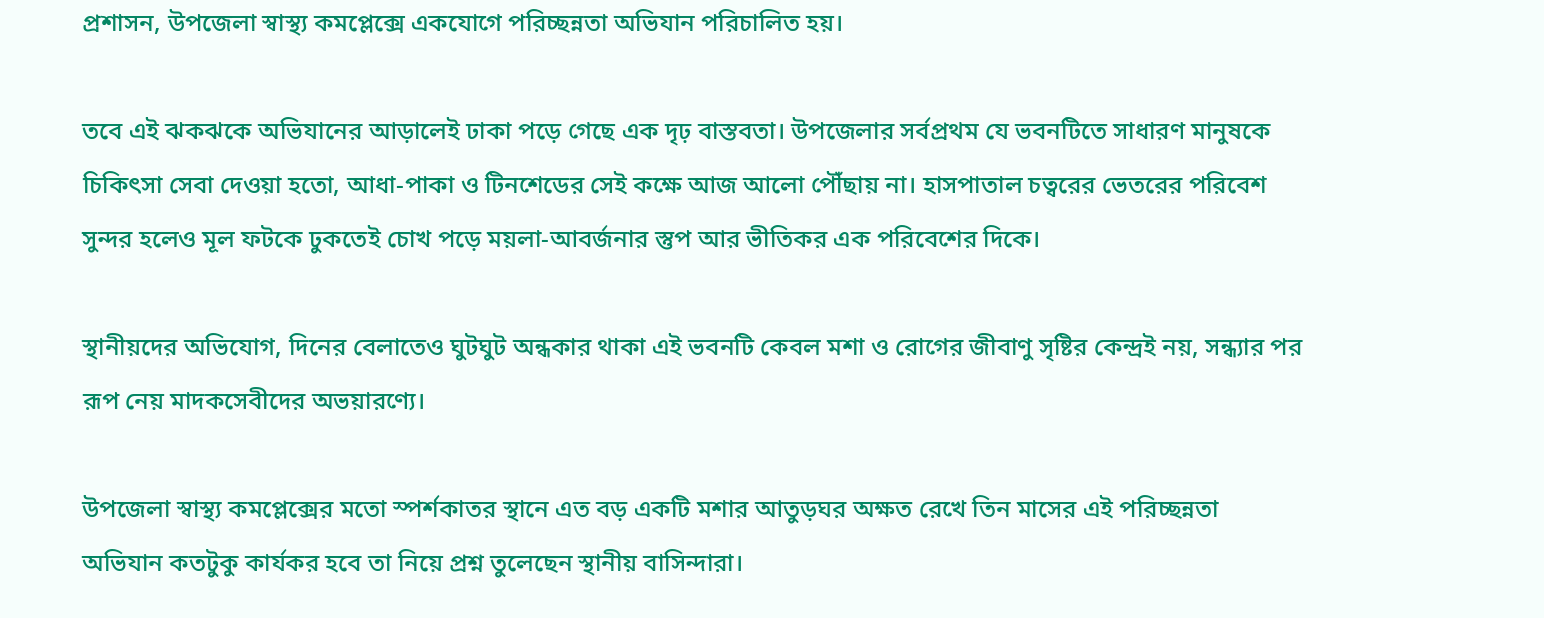প্রশাসন, উপজেলা স্বাস্থ্য কমপ্লেক্সে একযোগে পরিচ্ছন্নতা অভিযান পরিচালিত হয়।

তবে এই ঝকঝকে অভিযানের আড়ালেই ঢাকা পড়ে গেছে এক দৃঢ় বাস্তবতা। উপজেলার সর্বপ্রথম যে ভবনটিতে সাধারণ মানুষকে চিকিৎসা সেবা দেওয়া হতো, আধা-পাকা ও টিনশেডের সেই কক্ষে আজ আলো পৌঁছায় না। হাসপাতাল চত্বরের ভেতরের পরিবেশ সুন্দর হলেও মূল ফটকে ঢুকতেই চোখ পড়ে ময়লা-আবর্জনার স্তুপ আর ভীতিকর এক পরিবেশের দিকে।

স্থানীয়দের অভিযোগ, দিনের বেলাতেও ঘুটঘুট অন্ধকার থাকা এই ভবনটি কেবল মশা ও রোগের জীবাণু সৃষ্টির কেন্দ্রই নয়, সন্ধ্যার পর রূপ নেয় মাদকসেবীদের অভয়ারণ্যে।

উপজেলা স্বাস্থ্য কমপ্লেক্সের মতো স্পর্শকাতর স্থানে এত বড় একটি মশার আতুড়ঘর অক্ষত রেখে তিন মাসের এই পরিচ্ছন্নতা অভিযান কতটুকু কার্যকর হবে তা নিয়ে প্রশ্ন তুলেছেন স্থানীয় বাসিন্দারা।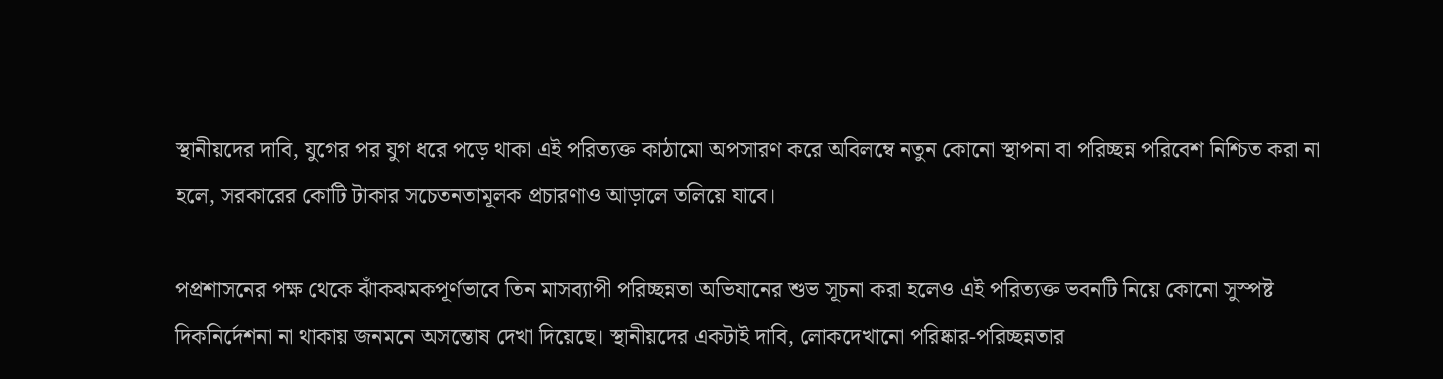স্থানীয়দের দাবি, যুগের পর যুগ ধরে পড়ে থাকা এই পরিত্যক্ত কাঠামো অপসারণ করে অবিলম্বে নতুন কোনো স্থাপনা বা পরিচ্ছন্ন পরিবেশ নিশ্চিত করা না হলে, সরকারের কোটি টাকার সচেতনতামূলক প্রচারণাও আড়ালে তলিয়ে যাবে।

পপ্রশাসনের পক্ষ থেকে ঝাঁকঝমকপূর্ণভাবে তিন মাসব্যাপী পরিচ্ছন্নতা অভিযানের শুভ সূচনা করা হলেও এই পরিত্যক্ত ভবনটি নিয়ে কোনো সুস্পষ্ট দিকনির্দেশনা না থাকায় জনমনে অসন্তোষ দেখা দিয়েছে। স্থানীয়দের একটাই দাবি, লোকদেখানো পরিষ্কার-পরিচ্ছন্নতার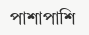পাশাপাশি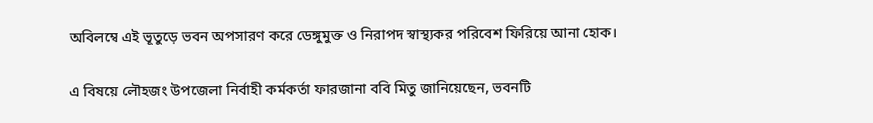অবিলম্বে এই ভূতুড়ে ভবন অপসারণ করে ডেঙ্গুমুক্ত ও নিরাপদ স্বাস্থ্যকর পরিবেশ ফিরিয়ে আনা হোক।

এ বিষয়ে লৌহজং উপজেলা নির্বাহী কর্মকর্তা ফারজানা ববি মিতু জানিয়েছেন, ভবনটি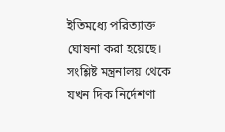ইতিমধ্যে পরিত্যাক্ত ঘোষনা করা হয়েছে। সংশ্লিষ্ট মন্ত্রনালয় থেকে যখন দিক নির্দেশণা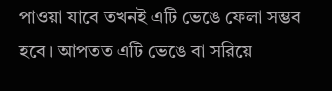পাওয়া যাবে তখনই এটি ভেঙে ফেলা সম্ভব হবে। আপতত এটি ভেঙে বা সরিয়ে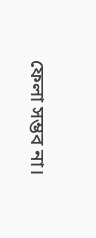ফেলা সম্ভব না।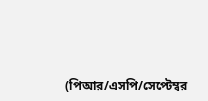(পিআর/এসপি/সেপ্টেম্বর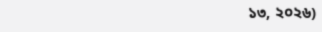১৩, ২০২৬)